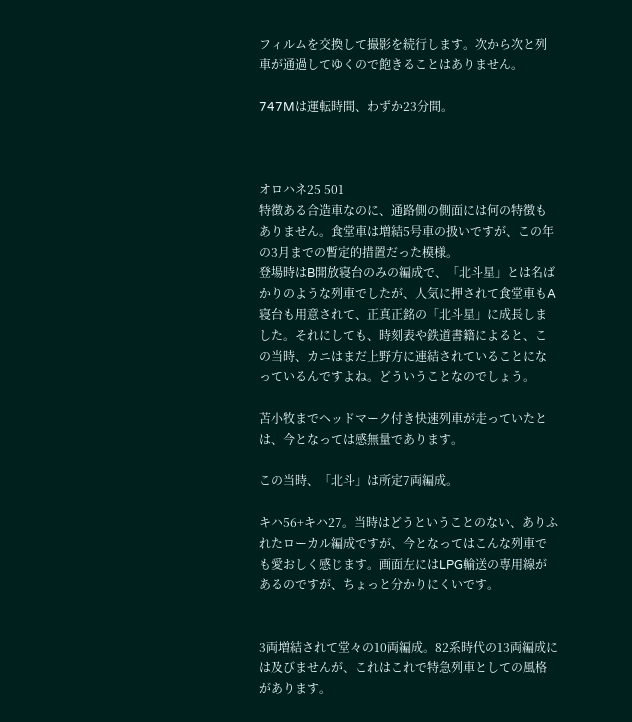フィルムを交換して撮影を続行します。次から次と列車が通過してゆくので飽きることはありません。

747Mは運転時間、わずか23分間。



オロハネ25 501
特徴ある合造車なのに、通路側の側面には何の特徴もありません。食堂車は増結5号車の扱いですが、この年の3月までの暫定的措置だった模様。
登場時はB開放寝台のみの編成で、「北斗星」とは名ばかりのような列車でしたが、人気に押されて食堂車もA寝台も用意されて、正真正銘の「北斗星」に成長しました。それにしても、時刻表や鉄道書籍によると、この当時、カニはまだ上野方に連結されていることになっているんですよね。どういうことなのでしょう。

苫小牧までヘッドマーク付き快速列車が走っていたとは、今となっては感無量であります。

この当時、「北斗」は所定7両編成。

キハ56+キハ27。当時はどうということのない、ありふれたローカル編成ですが、今となってはこんな列車でも愛おしく感じます。画面左にはLPG輸送の専用線があるのですが、ちょっと分かりにくいです。


3両増結されて堂々の10両編成。82系時代の13両編成には及びませんが、これはこれで特急列車としての風格があります。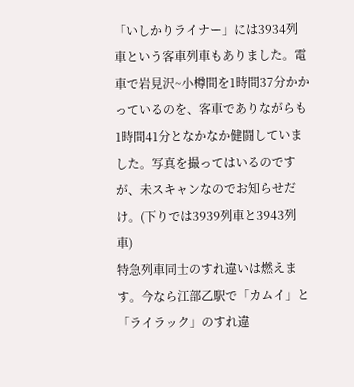「いしかりライナー」には3934列車という客車列車もありました。電車で岩見沢~小樽間を1時間37分かかっているのを、客車でありながらも1時間41分となかなか健闘していました。写真を撮ってはいるのですが、未スキャンなのでお知らせだけ。(下りでは3939列車と3943列車)
特急列車同士のすれ違いは燃えます。今なら江部乙駅で「カムイ」と「ライラック」のすれ違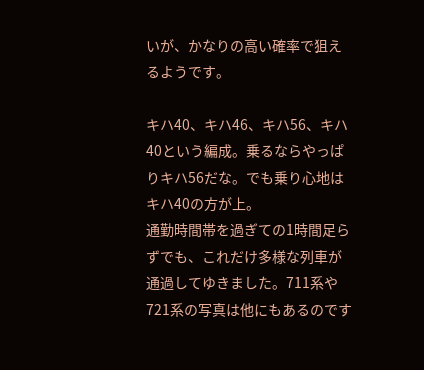いが、かなりの高い確率で狙えるようです。

キハ40、キハ46、キハ56、キハ40という編成。乗るならやっぱりキハ56だな。でも乗り心地はキハ40の方が上。
通勤時間帯を過ぎての1時間足らずでも、これだけ多様な列車が通過してゆきました。711系や721系の写真は他にもあるのです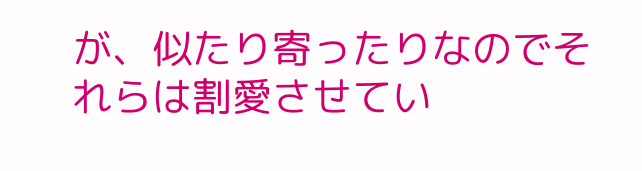が、似たり寄ったりなのでそれらは割愛させてい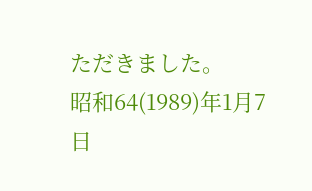ただきました。
昭和64(1989)年1月7日